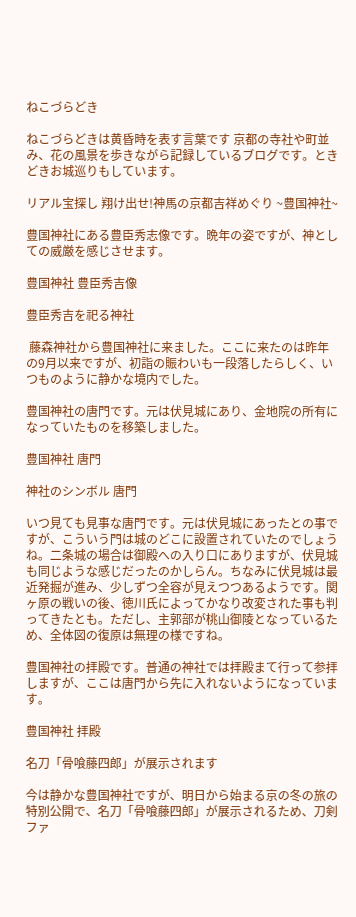ねこづらどき

ねこづらどきは黄昏時を表す言葉です 京都の寺社や町並み、花の風景を歩きながら記録しているブログです。ときどきお城巡りもしています。

リアル宝探し 翔け出せ!神馬の京都吉祥めぐり ~豊国神社~

豊国神社にある豊臣秀志像です。晩年の姿ですが、神としての威厳を感じさせます。

豊国神社 豊臣秀吉像

豊臣秀吉を祀る神社

 藤森神社から豊国神社に来ました。ここに来たのは昨年の9月以来ですが、初詣の賑わいも一段落したらしく、いつものように静かな境内でした。

豊国神社の唐門です。元は伏見城にあり、金地院の所有になっていたものを移築しました。

豊国神社 唐門

神社のシンボル 唐門

いつ見ても見事な唐門です。元は伏見城にあったとの事ですが、こういう門は城のどこに設置されていたのでしょうね。二条城の場合は御殿への入り口にありますが、伏見城も同じような感じだったのかしらん。ちなみに伏見城は最近発掘が進み、少しずつ全容が見えつつあるようです。関ヶ原の戦いの後、徳川氏によってかなり改変された事も判ってきたとも。ただし、主郭部が桃山御陵となっているため、全体図の復原は無理の様ですね。

豊国神社の拝殿です。普通の神社では拝殿まて行って参拝しますが、ここは唐門から先に入れないようになっています。

豊国神社 拝殿

名刀「骨喰藤四郎」が展示されます

今は静かな豊国神社ですが、明日から始まる京の冬の旅の特別公開で、名刀「骨喰藤四郎」が展示されるため、刀剣ファ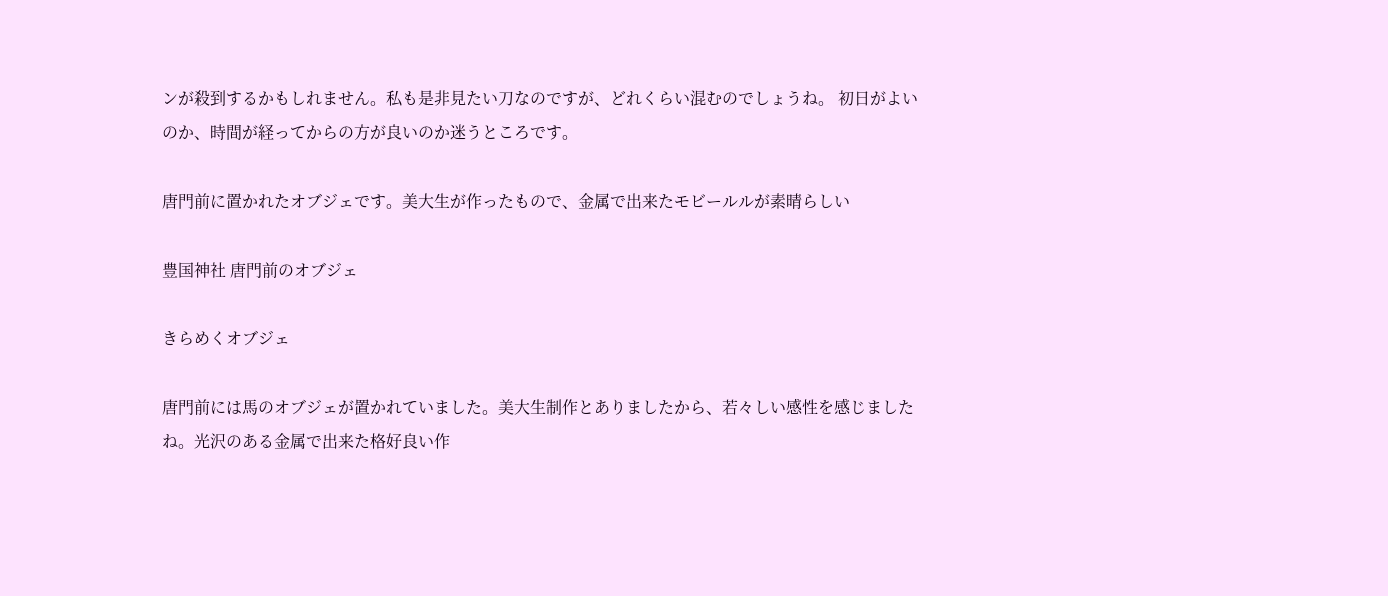ンが殺到するかもしれません。私も是非見たい刀なのですが、どれくらい混むのでしょうね。 初日がよいのか、時間が経ってからの方が良いのか迷うところです。

唐門前に置かれたオブジェです。美大生が作ったもので、金属で出来たモビールルが素晴らしい

豊国神社 唐門前のオブジェ

きらめくオブジェ

唐門前には馬のオブジェが置かれていました。美大生制作とありましたから、若々しい感性を感じましたね。光沢のある金属で出来た格好良い作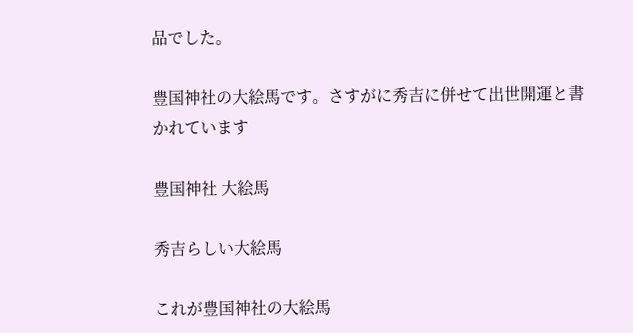品でした。

豊国神社の大絵馬です。さすがに秀吉に併せて出世開運と書かれています

豊国神社 大絵馬

秀吉らしい大絵馬

これが豊国神社の大絵馬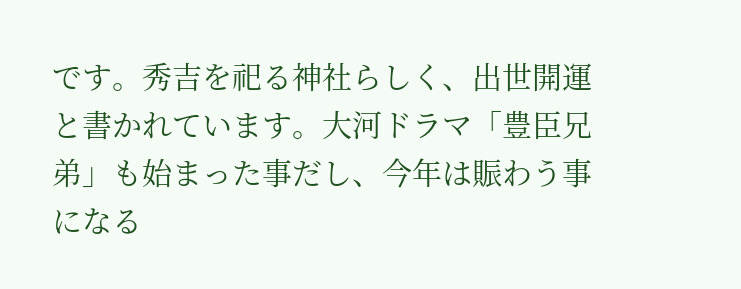です。秀吉を祀る神社らしく、出世開運と書かれています。大河ドラマ「豊臣兄弟」も始まった事だし、今年は賑わう事になる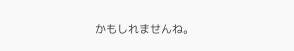かもしれませんね。